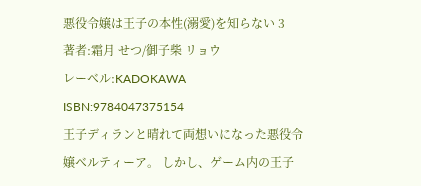悪役令嬢は王子の本性(溺愛)を知らない 3
著者:霜月 せつ/御子柴 リョウ
レーベル:KADOKAWA
ISBN:9784047375154
王子ディランと晴れて両想いになった悪役令嬢ベルティーア。 しかし、ゲーム内の王子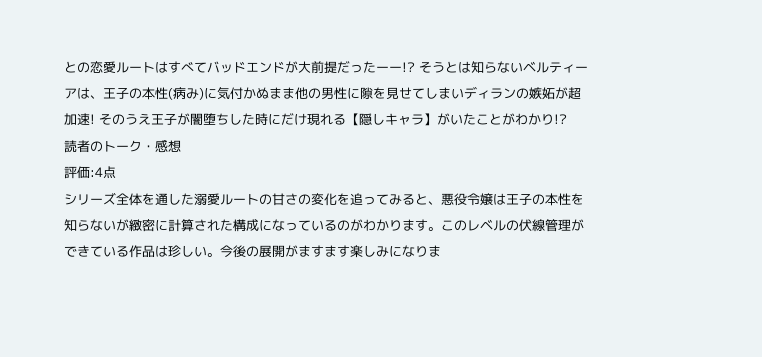との恋愛ルートはすべてバッドエンドが大前提だったーー!? そうとは知らないベルティーアは、王子の本性(病み)に気付かぬまま他の男性に隙を見せてしまいディランの嫉妬が超加速! そのうえ王子が闇堕ちした時にだけ現れる【隠しキャラ】がいたことがわかり!?
読者のトーク・感想
評価:4点
シリーズ全体を通した溺愛ルートの甘さの変化を追ってみると、悪役令嬢は王子の本性を知らないが緻密に計算された構成になっているのがわかります。このレベルの伏線管理ができている作品は珍しい。今後の展開がますます楽しみになりま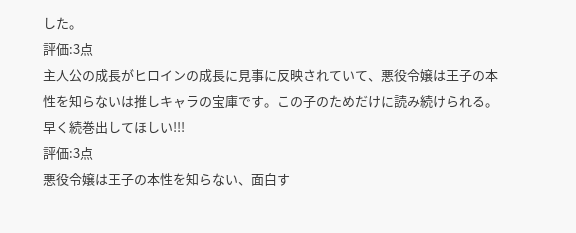した。
評価:3点
主人公の成長がヒロインの成長に見事に反映されていて、悪役令嬢は王子の本性を知らないは推しキャラの宝庫です。この子のためだけに読み続けられる。早く続巻出してほしい!!!
評価:3点
悪役令嬢は王子の本性を知らない、面白す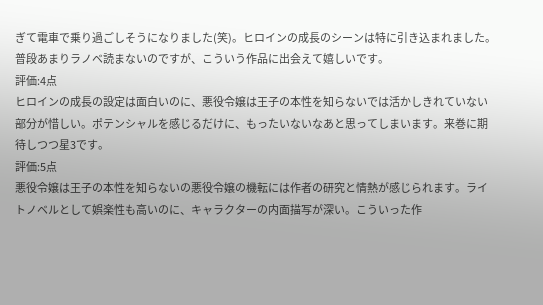ぎて電車で乗り過ごしそうになりました(笑)。ヒロインの成長のシーンは特に引き込まれました。普段あまりラノベ読まないのですが、こういう作品に出会えて嬉しいです。
評価:4点
ヒロインの成長の設定は面白いのに、悪役令嬢は王子の本性を知らないでは活かしきれていない部分が惜しい。ポテンシャルを感じるだけに、もったいないなあと思ってしまいます。来巻に期待しつつ星3です。
評価:5点
悪役令嬢は王子の本性を知らないの悪役令嬢の機転には作者の研究と情熱が感じられます。ライトノベルとして娯楽性も高いのに、キャラクターの内面描写が深い。こういった作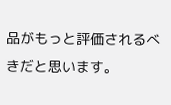品がもっと評価されるべきだと思います。